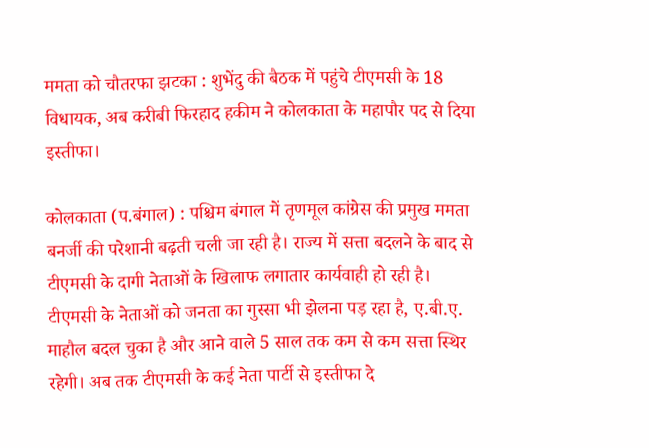ममता को चौतरफा झटका : शुभेंदु की बैठक में पहुंचे टीएमसी के 18 विधायक, अब करीबी फिरहाद हकीम ने कोलकाता के महापौर पद से दिया इस्तीफा।

कोलकाता (प.बंगाल) : पश्चिम बंगाल में तृणमूल कांग्रेस की प्रमुख ममता बनर्जी की परेशानी बढ़ती चली जा रही है। राज्य में सत्ता बदलने के बाद से टीएमसी के दागी नेताओं के खिलाफ लगातार कार्यवाही हो रही है। टीएमसी के नेताओं को जनता का गुस्सा भी झेलना पड़ रहा है, ए.बी.ए. माहौल बदल चुका है और आने वाले 5 साल तक कम से कम सत्ता स्थिर रहेगी। अब तक टीएमसी के कई नेता पार्टी से इस्तीफा दे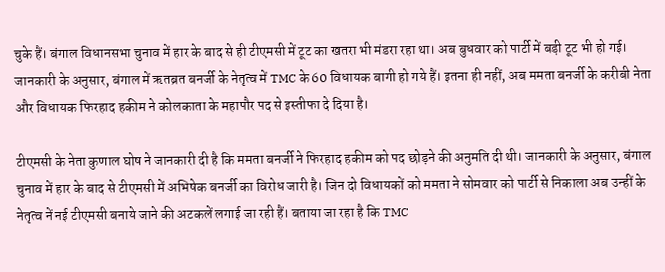चुके हैं। बंगाल विधानसभा चुनाव में हार के बाद से ही टीएमसी में टूट का खतरा भी मंडरा रहा था। अब बुधवार को पार्टी में बड़ी टूट भी हो गई। जानकारी के अनुसार, बंगाल में ऋतब्रत बनर्जी के नेतृत्व में TMC के 60 विधायक बागी हो गये हैं। इतना ही नहीं, अब ममता बनर्जी के करीबी नेता और विधायक फिरहाद हकीम ने कोलकाता के महापौर पद से इस्तीफा दे दिया है।

टीएमसी के नेता कुणाल घोष ने जानकारी दी है कि ममता बनर्जी ने फिरहाद हकीम को पद छोड़ने की अनुमति दी थी। जानकारी के अनुसार, बंगाल चुनाव में हार के बाद से टीएमसी में अभिषेक बनर्जी का विरोध जारी है। जिन दो विधायकों को ममता ने सोमवार को पार्टी से निकाला अब उन्हीं के नेतृत्व नें नई टीएमसी बनाये जाने की अटकलें लगाई जा रही हैं। बताया जा रहा है कि TMC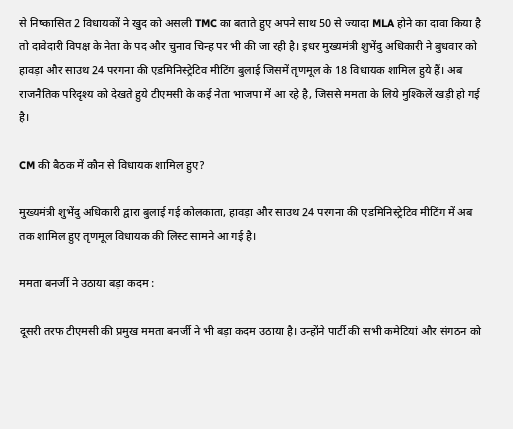से निष्कासित 2 विधायकों ने खुद को असली TMC का बताते हुए अपने साथ 50 से ज्यादा MLA होने का दावा किया है तो दावेदारी विपक्ष के नेता के पद और चुनाव चिन्ह पर भी की जा रही है। इधर मुख्यमंत्री शुभेंदु अधिकारी ने बुधवार को हावड़ा और साउथ 24 परगना की एडमिनिस्ट्रेटिव मीटिंग बुलाई जिसमें तृणमूल के 18 विधायक शामिल हुये हैं। अब राजनैतिक परिदृश्य को देखते हुये टीएमसी के कई नेता भाजपा में आ रहे है, जिससे ममता के लिये मुश्किलें खड़ी हो गई है।

CM की बैठक में कौन से विधायक शामिल हुए?

मुख्यमंत्री शुभेंदु अधिकारी द्वारा बुलाई गई कोलकाता, हावड़ा और साउथ 24 परगना की एडमिनिस्ट्रेटिव मीटिंग में अब तक शामिल हुए तृणमूल विधायक की लिस्ट सामने आ गई है।

ममता बनर्जी ने उठाया बड़ा कदम :

दूसरी तरफ टीएमसी की प्रमुख ममता बनर्जी ने भी बड़ा कदम उठाया है। उन्होंने पार्टी की सभी कमेटियां और संगठन को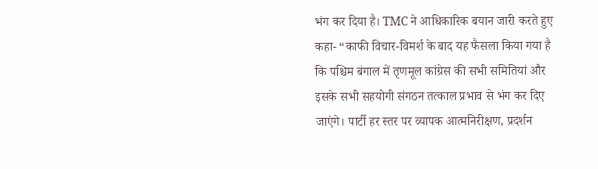भंग कर दिया है। TMC ने आधिकारिक बयान जारी करते हुए कहा- “काफी विचार-विमर्श के बाद यह फैसला किया गया है कि पश्चिम बंगाल में तृणमूल कांग्रेस की सभी समितियां और इसके सभी सहयोगी संगठन तत्काल प्रभाव से भंग कर दिए जाएंगे। पार्टी हर स्तर पर व्यापक आत्मनिरीक्षण, प्रदर्शन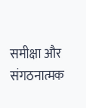समीक्षा और संगठनात्मक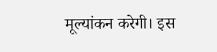मूल्यांकन करेगी। इस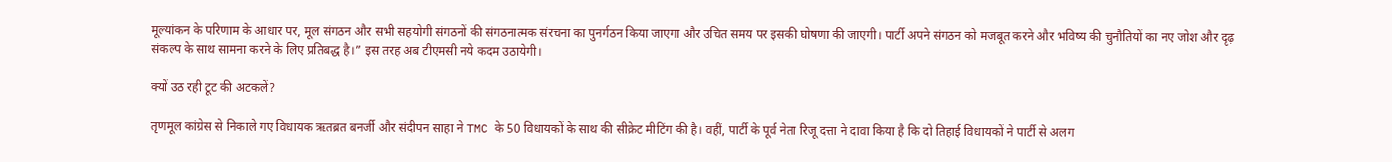मूल्यांकन के परिणाम के आधार पर, मूल संगठन और सभी सहयोगी संगठनों की संगठनात्मक संरचना का पुनर्गठन किया जाएगा और उचित समय पर इसकी घोषणा की जाएगी। पार्टी अपने संगठन को मजबूत करने और भविष्य की चुनौतियों का नए जोश और दृढ़ संकल्प के साथ सामना करने के लिए प्रतिबद्ध है।” इस तरह अब टीएमसी नये कदम उठायेगी।

क्यों उठ रही टूट की अटकलें?

तृणमूल कांग्रेस से निकाले गए विधायक ऋतब्रत बनर्जी और संदीपन साहा ने TMC के 50 विधायकों के साथ की सीक्रेट मीटिंग की है। वहीं, पार्टी के पूर्व नेता रिजू दत्ता ने दावा किया है कि दो तिहाई विधायकों ने पार्टी से अलग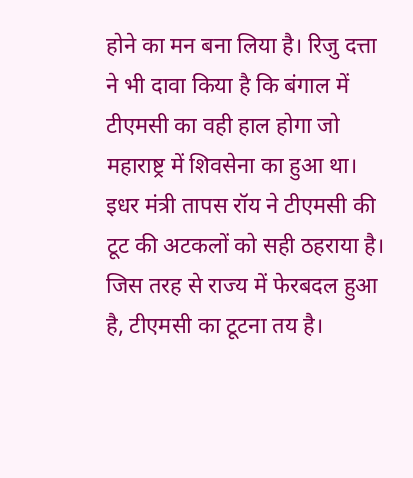होने का मन बना लिया है। रिजु दत्ता ने भी दावा किया है कि बंगाल में टीएमसी का वही हाल होगा जो महाराष्ट्र में शिवसेना का हुआ था। इधर मंत्री तापस रॉय ने टीएमसी की टूट की अटकलों को सही ठहराया है। जिस तरह से राज्य में फेरबदल हुआ है, टीएमसी का टूटना तय है।